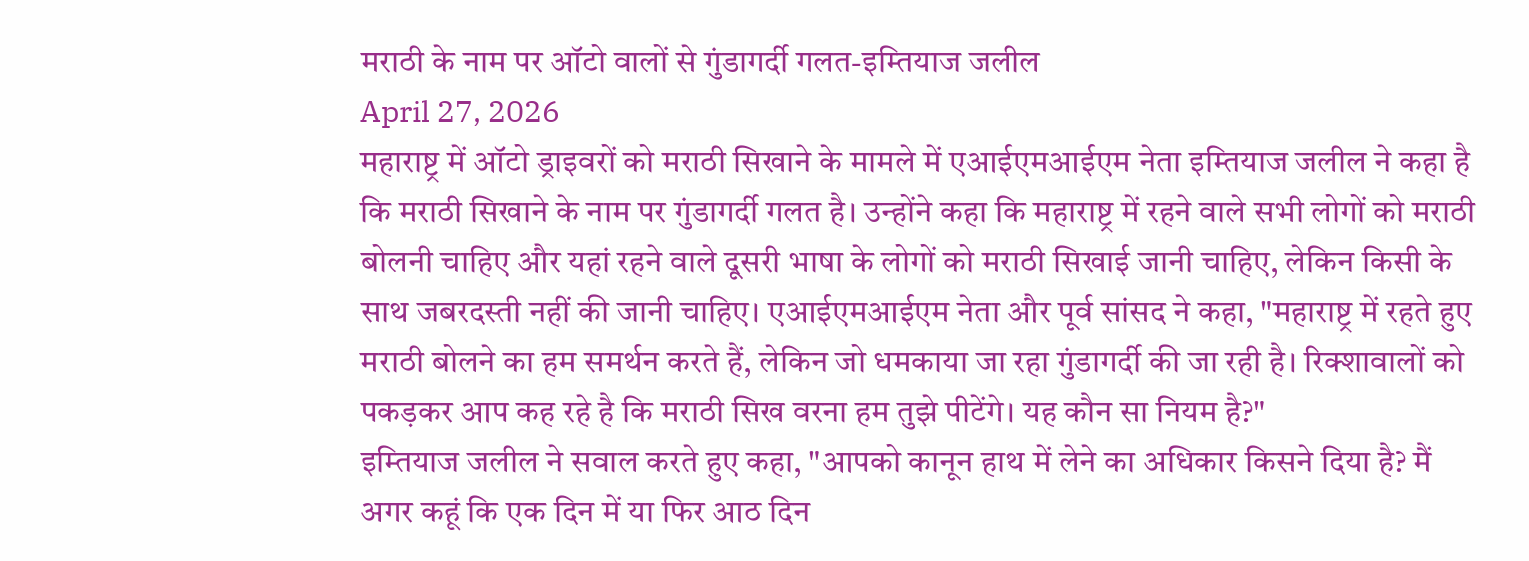मराठी के नाम पर ऑटो वालों से गुंडागर्दी गलत-इम्तियाज जलील
April 27, 2026
महाराष्ट्र में ऑटो ड्राइवरों को मराठी सिखाने के मामले में एआईएमआईएम नेता इम्तियाज जलील ने कहा है कि मराठी सिखाने के नाम पर गुंडागर्दी गलत है। उन्होंने कहा कि महाराष्ट्र में रहने वाले सभी लोगों को मराठी बोलनी चाहिए और यहां रहने वाले दूसरी भाषा के लोगों को मराठी सिखाई जानी चाहिए, लेकिन किसी के साथ जबरदस्ती नहीं की जानी चाहिए। एआईएमआईएम नेता और पूर्व सांसद ने कहा, "महाराष्ट्र में रहते हुए मराठी बोलने का हम समर्थन करते हैं, लेकिन जो धमकाया जा रहा गुंडागर्दी की जा रही है। रिक्शावालों को पकड़कर आप कह रहे है कि मराठी सिख वरना हम तुझे पीटेंगे। यह कौन सा नियम है?"
इम्तियाज जलील ने सवाल करते हुए कहा, "आपको कानून हाथ में लेने का अधिकार किसने दिया है? मैं अगर कहूं कि एक दिन में या फिर आठ दिन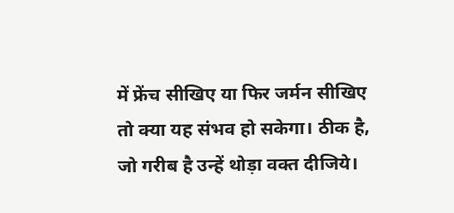में फ्रेंच सीखिए या फिर जर्मन सीखिए तो क्या यह संभव हो सकेगा। ठीक है, जो गरीब है उन्हें थोड़ा वक्त दीजिये।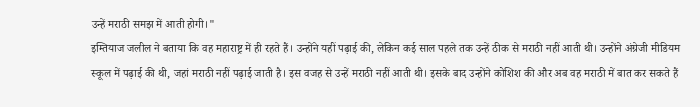उन्हें मराठी समझ में आती होगी।"
इम्तियाज जलील ने बताया कि वह महाराष्ट्र में ही रहते हैं। उन्होंने यहीं पढ़ाई की, लेकिन कई साल पहले तक उन्हें ठीक से मराठी नहीं आती थी। उन्होंने अंग्रेजी मीडियम स्कूल में पढ़ाई की थी, जहां मराठी नहीं पढ़ाई जाती है। इस वजह से उन्हें मराठी नहीं आती थी। इसके बाद उन्होंने कोशिश की और अब वह मराठी में बात कर सकते हैं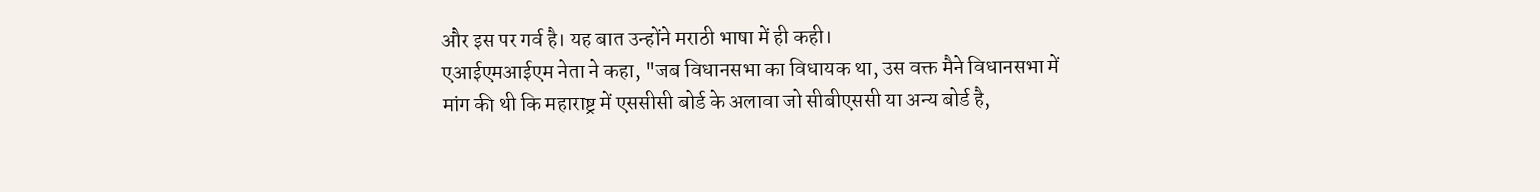और इस पर गर्व है। यह बात उन्होंने मराठी भाषा में ही कही।
एआईएमआईएम नेता ने कहा, "जब विधानसभा का विधायक था, उस वक्त मैने विधानसभा में मांग की थी कि महाराष्ट्र में एससीसी बोर्ड के अलावा जो सीबीएससी या अन्य बोर्ड है,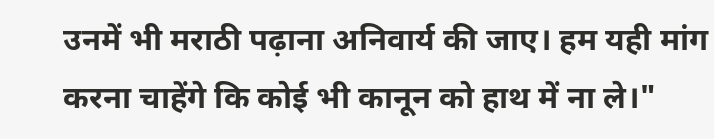उनमें भी मराठी पढ़ाना अनिवार्य की जाए। हम यही मांग करना चाहेंगे कि कोई भी कानून को हाथ में ना ले।"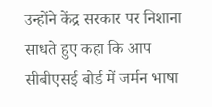उन्होंने केंद्र सरकार पर निशाना साधते हुए कहा कि आप सीबीएसई बोर्ड में जर्मन भाषा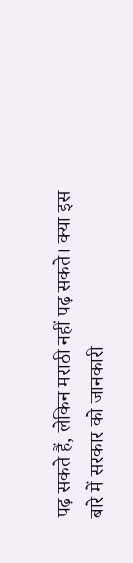पढ़ सकते हैं, लेकिन मराठी नहीं पढ़ सकते। क्या इस बारे में सरकार को जानकारी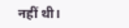नहीं थी।